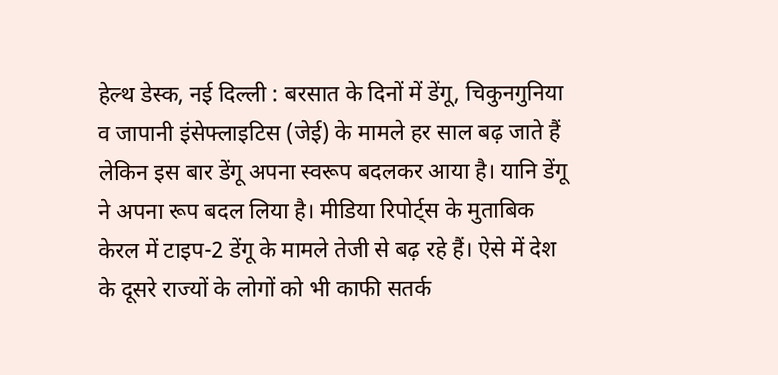हेल्थ डेस्क, नई दिल्ली : बरसात के दिनों में डेंगू, चिकुनगुनिया व जापानी इंसेफ्लाइटिस (जेई) के मामले हर साल बढ़ जाते हैं लेकिन इस बार डेंगू अपना स्वरूप बदलकर आया है। यानि डेंगू ने अपना रूप बदल लिया है। मीडिया रिपोर्ट्स के मुताबिक केरल में टाइप-2 डेंगू के मामले तेजी से बढ़ रहे हैं। ऐसे में देश के दूसरे राज्यों के लोगों को भी काफी सतर्क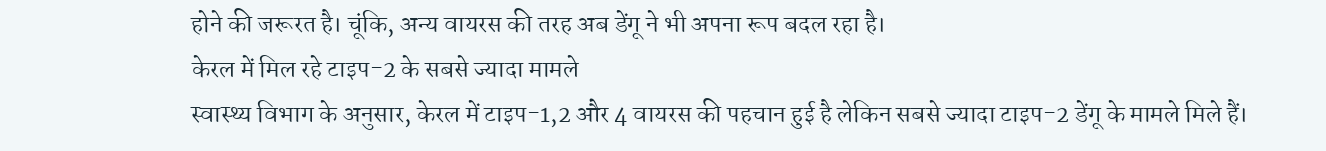होने की जरूरत है। चूंकि, अन्य वायरस की तरह अब डेंगू ने भी अपना रूप बदल रहा है।
केरल में मिल रहे टाइप-2 के सबसे ज्यादा मामले
स्वास्थ्य विभाग के अनुसार, केरल में टाइप-1,2 और 4 वायरस की पहचान हुई है लेकिन सबसे ज्यादा टाइप-2 डेंगू के मामले मिले हैं।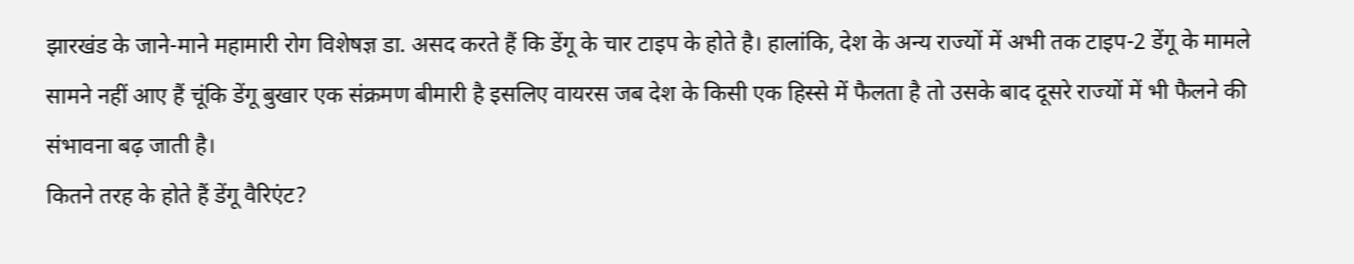झारखंड के जाने-माने महामारी रोग विशेषज्ञ डा. असद करते हैं कि डेंगू के चार टाइप के होते है। हालांकि, देश के अन्य राज्यों में अभी तक टाइप-2 डेंगू के मामले सामने नहीं आए हैं चूंकि डेंगू बुखार एक संक्रमण बीमारी है इसलिए वायरस जब देश के किसी एक हिस्से में फैलता है तो उसके बाद दूसरे राज्यों में भी फैलने की संभावना बढ़ जाती है।
कितने तरह के होते हैं डेंगू वैरिएंट?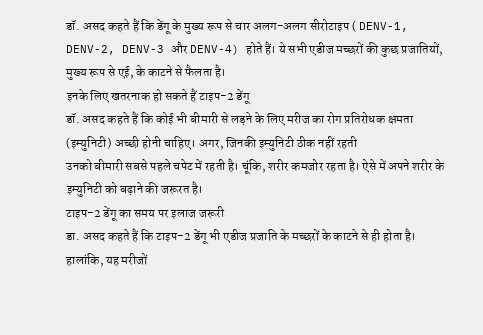डॉ. असद कहते हैं कि डेंगू के मुख्य रूप से चार अलग-अलग सीरोटाइप ( DENV-1, DENV-2, DENV-3 और DENV-4) होते हैं। ये सभी एडीज मच्छरों की कुछ प्रजातियों, मुख्य रूप से एई, के काटने से फैलता है।
इनके लिए खतरनाक हो सकते हैं टाइप-2 डेंगू
डॉ. असद कहते हैं कि कोई भी बीमारी से लड़ने के लिए मरीज का रोग प्रतिरोधक क्षमता (इम्युनिटी) अच्छी होनी चाहिए। अगर, जिनकी इम्युनिटी ठीक नहीं रहती
उनको बीमारी सबसे पहले चपेट में रहती है। चूंकि, शरीर कमजोर रहता है। ऐसे में अपने शरीर के इम्युनिटी को बढ़ाने की जरूरत है।
टाइप-2 डेंगू का समय पर इलाज जरूरी
डा. असद कहते हैं कि टाइप-2 डेंगू भी एडीज प्रजाति के मच्छरों के काटने से ही होता है। हालांकि, यह मरीजों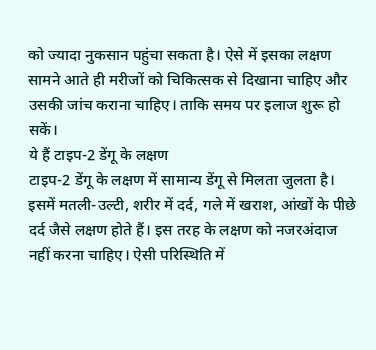को ज्यादा नुकसान पहुंचा सकता है। ऐसे में इसका लक्षण सामने आते ही मरीजों को चिकित्सक से दिखाना चाहिए और उसकी जांच कराना चाहिए। ताकि समय पर इलाज शुरू हो सकें।
ये हैं टाइप-2 डेंगू के लक्षण
टाइप-2 डेंगू के लक्षण में सामान्य डेंगू से मिलता जुलता है। इसमें मतली-उल्टी, शरीर में दर्द, गले में खराश, आंखों के पीछे दर्द जैसे लक्षण होते हैं। इस तरह के लक्षण को नजरअंदाज नहीं करना चाहिए। ऐसी परिस्थिति में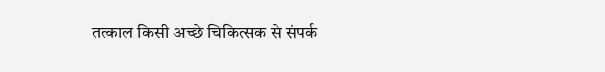तत्काल किसी अच्छे चिकित्सक से संपर्क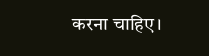करना चाहिए।